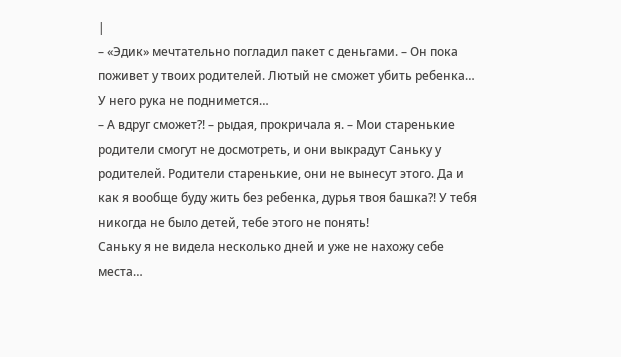|
– «Эдик» мечтательно погладил пакет с деньгами. – Он пока поживет у твоих родителей. Лютый не сможет убить ребенка… У него рука не поднимется…
– А вдруг сможет?! – рыдая, прокричала я. – Мои старенькие родители смогут не досмотреть, и они выкрадут Саньку у родителей. Родители старенькие, они не вынесут этого. Да и как я вообще буду жить без ребенка, дурья твоя башка?! У тебя никогда не было детей, тебе этого не понять!
Саньку я не видела несколько дней и уже не нахожу себе места…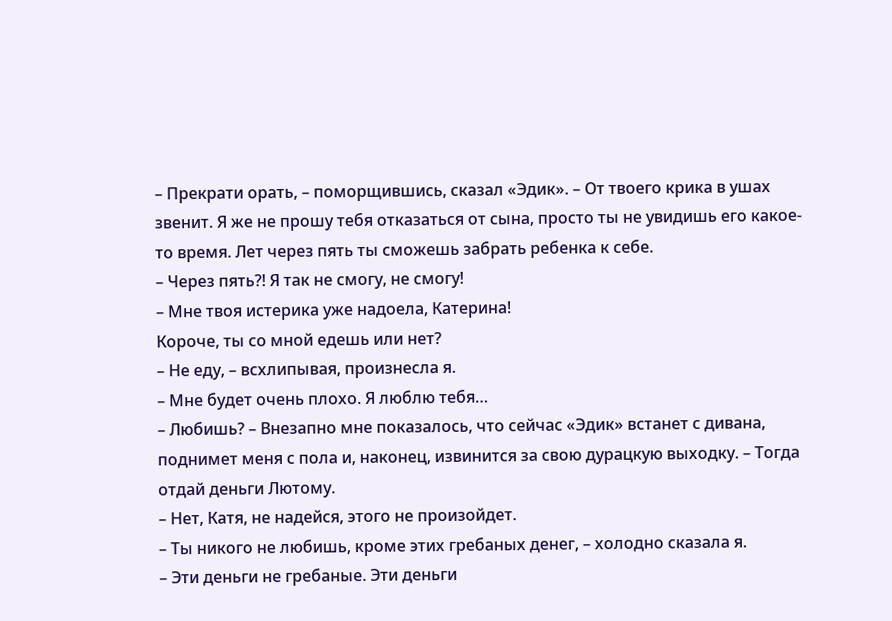– Прекрати орать, – поморщившись, сказал «Эдик». – От твоего крика в ушах звенит. Я же не прошу тебя отказаться от сына, просто ты не увидишь его какое-то время. Лет через пять ты сможешь забрать ребенка к себе.
– Через пять?! Я так не смогу, не смогу!
– Мне твоя истерика уже надоела, Катерина!
Короче, ты со мной едешь или нет?
– Не еду, – всхлипывая, произнесла я.
– Мне будет очень плохо. Я люблю тебя…
– Любишь? – Внезапно мне показалось, что сейчас «Эдик» встанет с дивана, поднимет меня с пола и, наконец, извинится за свою дурацкую выходку. – Тогда отдай деньги Лютому.
– Нет, Катя, не надейся, этого не произойдет.
– Ты никого не любишь, кроме этих гребаных денег, – холодно сказала я.
– Эти деньги не гребаные. Эти деньги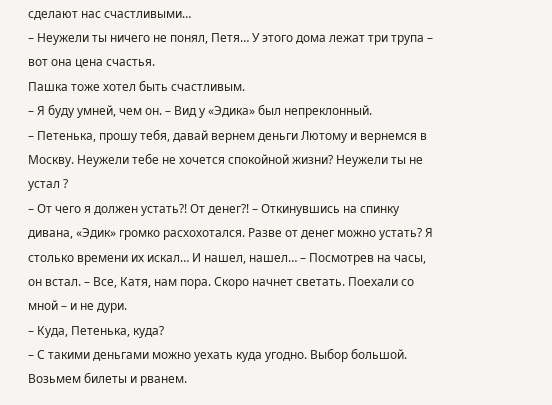сделают нас счастливыми…
– Неужели ты ничего не понял, Петя… У этого дома лежат три трупа – вот она цена счастья.
Пашка тоже хотел быть счастливым.
– Я буду умней, чем он. – Вид у «Эдика» был непреклонный.
– Петенька, прошу тебя, давай вернем деньги Лютому и вернемся в Москву. Неужели тебе не хочется спокойной жизни? Неужели ты не устал ?
– От чего я должен устать?! От денег?! – Откинувшись на спинку дивана, «Эдик» громко расхохотался. Разве от денег можно устать? Я столько времени их искал… И нашел, нашел… – Посмотрев на часы, он встал. – Все, Катя, нам пора. Скоро начнет светать. Поехали со мной – и не дури.
– Куда, Петенька, куда?
– С такими деньгами можно уехать куда угодно. Выбор большой. Возьмем билеты и рванем.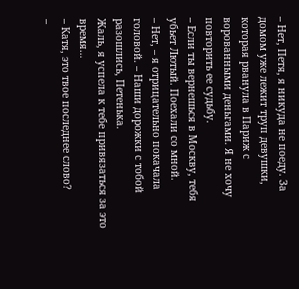– Нет, Петя, я никуда не поеду. За домом уже лежит труп девушки, которая рванула в Париж с ворованными деньгами. Я не хочу повторить ее судьбу.
– Если ты вернешься в Москву, тебя убьет Лютый. Поехали со мной.
– Нет, – я отрицательно покачала головой. – Наши дорожки с тобой разошлись, Петенька.
Жаль, я успела к тебе привязаться за это время…
– Катя, это твое последнее слово?
–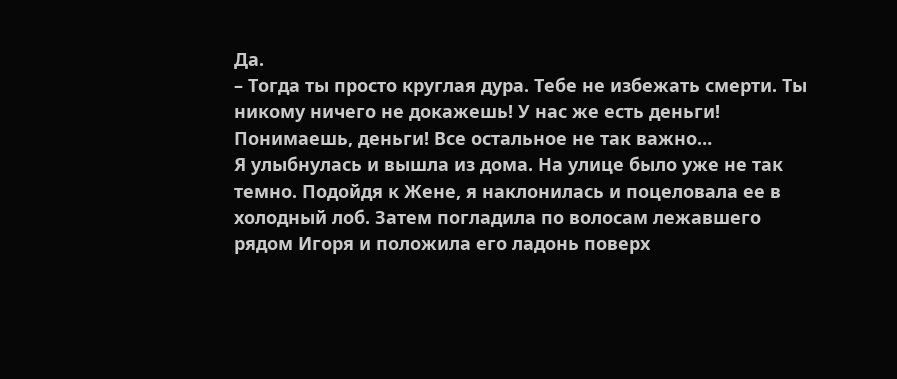Да.
– Тогда ты просто круглая дура. Тебе не избежать смерти. Ты никому ничего не докажешь! У нас же есть деньги! Понимаешь, деньги! Все остальное не так важно…
Я улыбнулась и вышла из дома. На улице было уже не так темно. Подойдя к Жене, я наклонилась и поцеловала ее в холодный лоб. Затем погладила по волосам лежавшего рядом Игоря и положила его ладонь поверх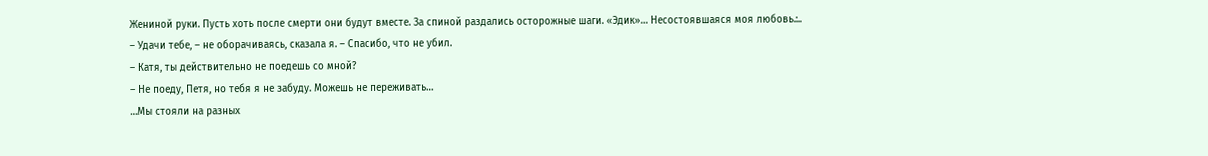Жениной руки. Пусть хоть после смерти они будут вместе. За спиной раздались осторожные шаги. «Эдик»… Несостоявшаяся моя любовь.:..
– Удачи тебе, – не оборачиваясь, сказала я. – Спасибо, что не убил.
– Катя, ты действительно не поедешь со мной?
– Не поеду, Петя, но тебя я не забуду. Можешь не переживать…
…Мы стояли на разных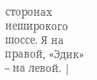сторонах неширокого шоссе. Я на правой, «Эдик» – на левой. |